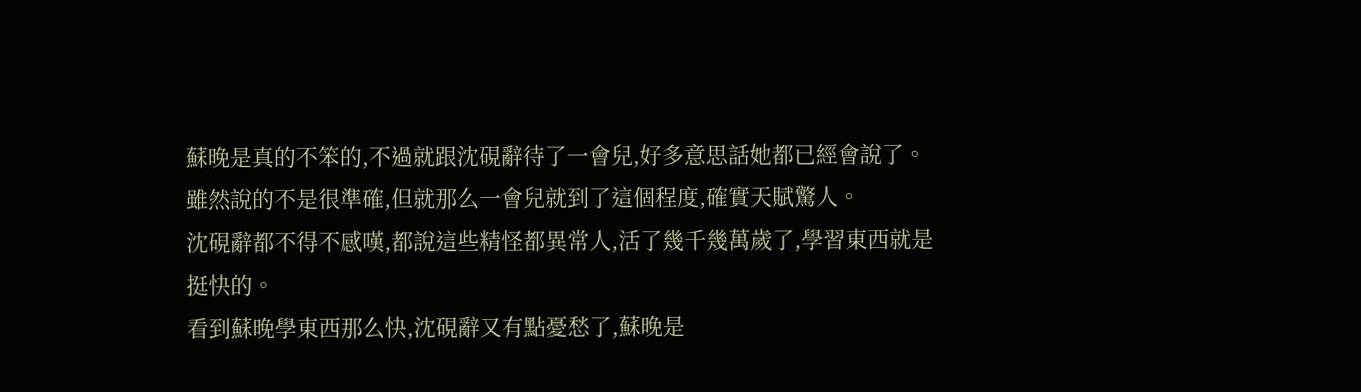蘇晚是真的不笨的,不過就跟沈硯辭待了一會兒,好多意思話她都已經會說了。
雖然說的不是很準確,但就那么一會兒就到了這個程度,確實天賦驚人。
沈硯辭都不得不感嘆,都說這些精怪都異常人,活了幾千幾萬歲了,學習東西就是挺快的。
看到蘇晚學東西那么快,沈硯辭又有點憂愁了,蘇晚是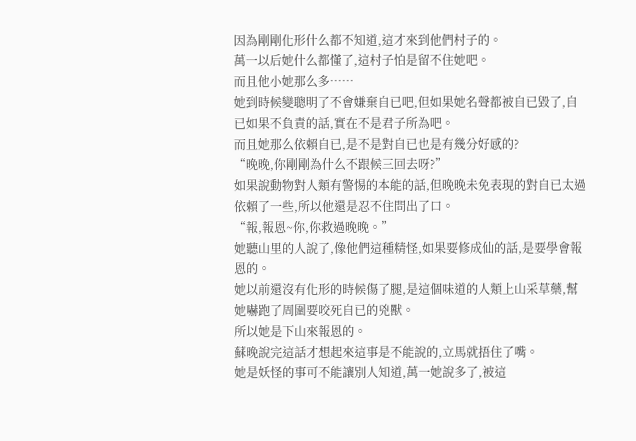因為剛剛化形什么都不知道,這才來到他們村子的。
萬一以后她什么都懂了,這村子怕是留不住她吧。
而且他小她那么多……
她到時候變聰明了不會嫌棄自已吧,但如果她名聲都被自已毀了,自已如果不負責的話,實在不是君子所為吧。
而且她那么依賴自已,是不是對自已也是有幾分好感的?
“晚晚,你剛剛為什么不跟候三回去呀?”
如果說動物對人類有警惕的本能的話,但晚晚未免表現的對自已太過依賴了一些,所以他還是忍不住問出了口。
“報,報恩~你,你救過晚晚。”
她聽山里的人說了,像他們這種精怪,如果要修成仙的話,是要學會報恩的。
她以前還沒有化形的時候傷了腿,是這個味道的人類上山采草藥,幫她嚇跑了周圍要咬死自已的兇獸。
所以她是下山來報恩的。
蘇晚說完這話才想起來這事是不能說的,立馬就捂住了嘴。
她是妖怪的事可不能讓別人知道,萬一她說多了,被這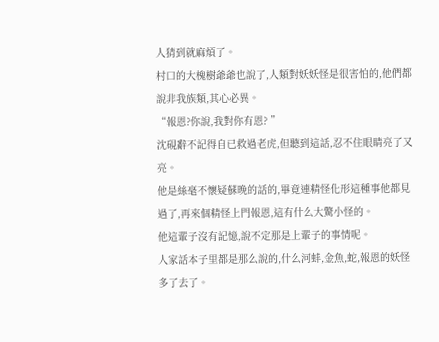人猜到就麻煩了。
村口的大槐樹爺爺也說了,人類對妖妖怪是很害怕的,他們都說非我族類,其心必異。
“報恩?你說,我對你有恩? ”
沈硯辭不記得自已救過老虎,但聽到這話,忍不住眼睛亮了又亮。
他是絲毫不懷疑蘇晚的話的,畢竟連精怪化形這種事他都見過了,再來個精怪上門報恩,這有什么大驚小怪的。
他這輩子沒有記憶,說不定那是上輩子的事情呢。
人家話本子里都是那么說的,什么河蚌,金魚,蛇,報恩的妖怪多了去了。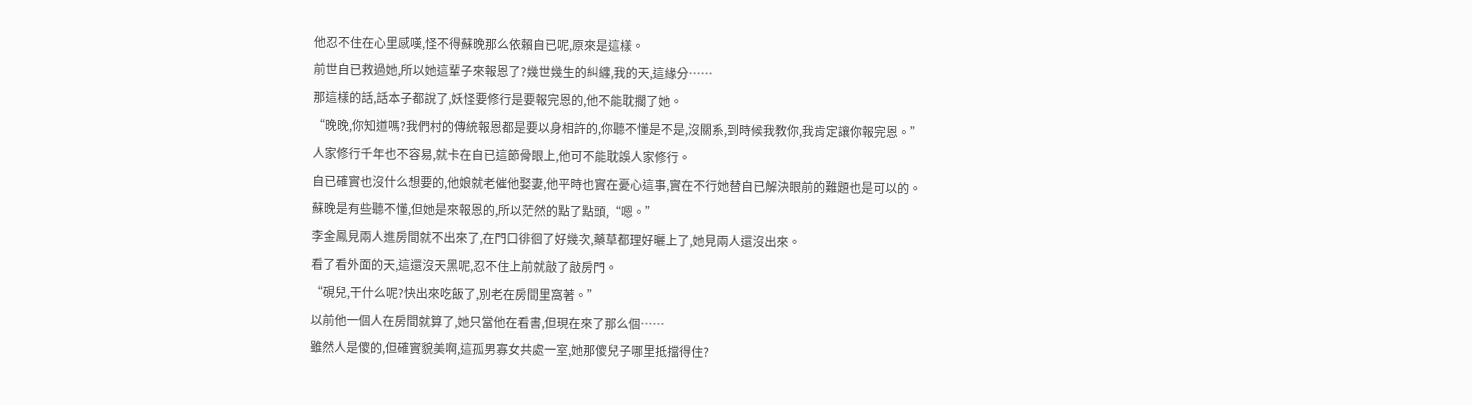他忍不住在心里感嘆,怪不得蘇晚那么依賴自已呢,原來是這樣。
前世自已救過她,所以她這輩子來報恩了?幾世幾生的糾纏,我的天,這緣分……
那這樣的話,話本子都說了,妖怪要修行是要報完恩的,他不能耽擱了她。
“晚晚,你知道嗎?我們村的傳統報恩都是要以身相許的,你聽不懂是不是,沒關系,到時候我教你,我肯定讓你報完恩。”
人家修行千年也不容易,就卡在自已這節骨眼上,他可不能耽誤人家修行。
自已確實也沒什么想要的,他娘就老催他娶妻,他平時也實在憂心這事,實在不行她替自已解決眼前的難題也是可以的。
蘇晚是有些聽不懂,但她是來報恩的,所以茫然的點了點頭,“嗯。”
李金鳳見兩人進房間就不出來了,在門口徘徊了好幾次,藥草都理好曬上了,她見兩人還沒出來。
看了看外面的天,這還沒天黑呢,忍不住上前就敲了敲房門。
“硯兒,干什么呢?快出來吃飯了,別老在房間里窩著。”
以前他一個人在房間就算了,她只當他在看書,但現在來了那么個……
雖然人是傻的,但確實貌美啊,這孤男寡女共處一室,她那傻兒子哪里抵擋得住?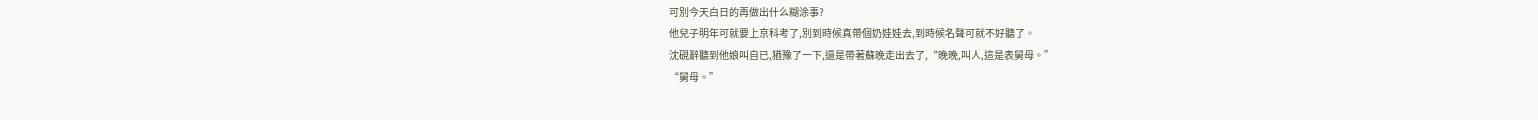可別今天白日的再做出什么糊涂事?
他兒子明年可就要上京科考了,別到時候真帶個奶娃娃去,到時候名聲可就不好聽了。
沈硯辭聽到他娘叫自已,猶豫了一下,還是帶著蘇晚走出去了,“晚晚,叫人,這是表舅母。”
“舅母。”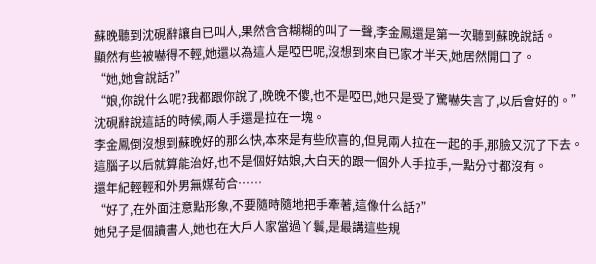蘇晚聽到沈硯辭讓自已叫人,果然含含糊糊的叫了一聲,李金鳳還是第一次聽到蘇晚說話。
顯然有些被嚇得不輕,她還以為這人是啞巴呢,沒想到來自已家才半天,她居然開口了。
“她,她會說話?”
“娘,你說什么呢?我都跟你說了,晚晚不傻,也不是啞巴,她只是受了驚嚇失言了,以后會好的。”
沈硯辭說這話的時候,兩人手還是拉在一塊。
李金鳳倒沒想到蘇晚好的那么快,本來是有些欣喜的,但見兩人拉在一起的手,那臉又沉了下去。
這腦子以后就算能治好,也不是個好姑娘,大白天的跟一個外人手拉手,一點分寸都沒有。
還年紀輕輕和外男無媒茍合……
“好了,在外面注意點形象,不要隨時隨地把手牽著,這像什么話?”
她兒子是個讀書人,她也在大戶人家當過丫鬟,是最講這些規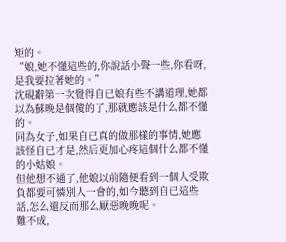矩的。
“娘,她不懂這些的,你說話小聲一些,你看呀,是我要拉著她的。”
沈硯辭第一次覺得自已娘有些不講道理,她都以為蘇晚是個傻的了,那就應該是什么都不懂的。
同為女子,如果自已真的做那樣的事情,她應該怪自已才是,然后更加心疼這個什么都不懂的小姑娘。
但他想不通了,他娘以前隨便看到一個人受欺負都要可憐別人一會的,如今聽到自已這些話,怎么還反而那么厭惡晚晚呢。
難不成,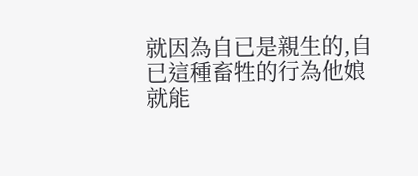就因為自已是親生的,自已這種畜牲的行為他娘就能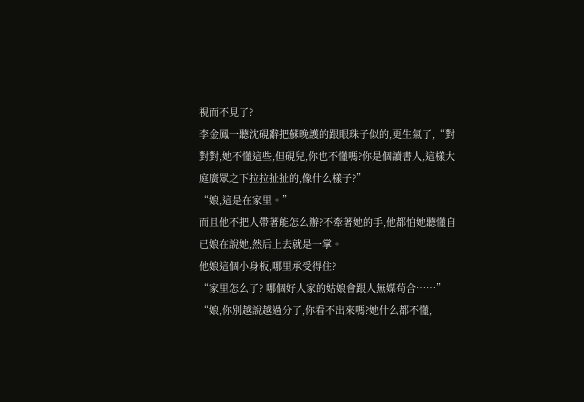視而不見了?
李金鳳一聽沈硯辭把蘇晚護的跟眼珠子似的,更生氣了,“對對對,她不懂這些,但硯兒,你也不懂嗎?你是個讀書人,這樣大庭廣眾之下拉拉扯扯的,像什么樣子?”
“娘,這是在家里。”
而且他不把人帶著能怎么辦?不牽著她的手,他都怕她聽懂自已娘在說她,然后上去就是一掌。
他娘這個小身板,哪里承受得住?
“家里怎么了? 哪個好人家的姑娘會跟人無媒茍合……”
“娘,你別越說越過分了,你看不出來嗎?她什么都不懂,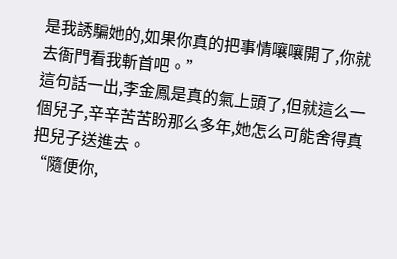是我誘騙她的,如果你真的把事情嚷嚷開了,你就去衙門看我斬首吧。”
這句話一出,李金鳳是真的氣上頭了,但就這么一個兒子,辛辛苦苦盼那么多年,她怎么可能舍得真把兒子送進去。
“隨便你,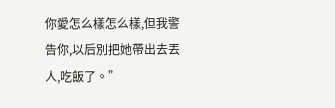你愛怎么樣怎么樣,但我警告你,以后別把她帶出去丟人,吃飯了。”